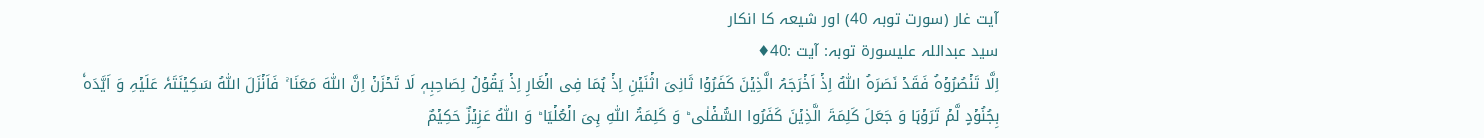آیت غار (سورت توبہ 40) اور شیعہ کا انکار
سید عبداللہ علیسورة توبہ: آیت :40♦
اِلَّا تَنۡصُرُوۡہُ فَقَدۡ نَصَرَہُ اللّٰہُ اِذۡ اَخۡرَجَہُ الَّذِیۡنَ کَفَرُوۡا ثَانِیَ اثۡنَیۡنِ اِذۡ ہُمَا فِی الۡغَارِ اِذۡ یَقُوۡلُ لِصَاحِبِہٖ لَا تَحۡزَنۡ اِنَّ اللّٰہَ مَعَنَا ۚ فَاَنۡزَلَ اللّٰہُ سَکِیۡنَتَہٗ عَلَیۡہِ وَ اَیَّدَہٗ بِجُنُوۡدٍ لَّمۡ تَرَوۡہَا وَ جَعَلَ کَلِمَۃَ الَّذِیۡنَ کَفَرُوا السُّفۡلٰی ؕ وَ کَلِمَۃُ اللّٰہِ ہِیَ الۡعُلۡیَا ؕ وَ اللّٰہُ عَزِیۡزٌ حَکِیۡمٌ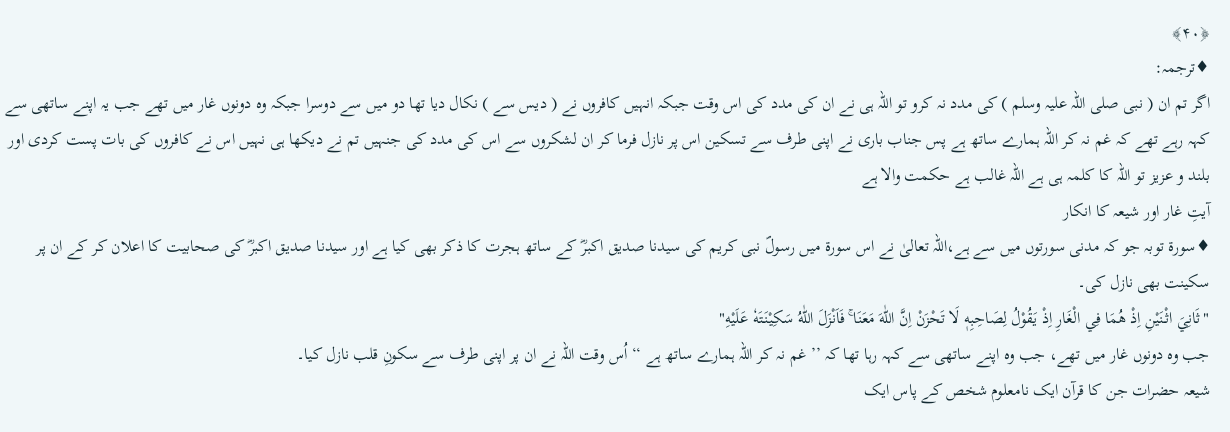﴿۴۰﴾
♦ترجمہ:
اگر تم ان ( نبی صلی اللہ علیہ وسلم ) کی مدد نہ کرو تو اللہ ہی نے ان کی مدد کی اس وقت جبکہ انہیں کافروں نے ( دیس سے ) نکال دیا تھا دو میں سے دوسرا جبکہ وہ دونوں غار میں تھے جب یہ اپنے ساتھی سے کہہ رہے تھے کہ غم نہ کر اللہ ہمارے ساتھ ہے پس جناب باری نے اپنی طرف سے تسکین اس پر نازل فرما کر ان لشکروں سے اس کی مدد کی جنہیں تم نے دیکھا ہی نہیں اس نے کافروں کی بات پست کردی اور بلند و عزیز تو اللہ کا کلمہ ہی ہے اللہ غالب ہے حکمت والا ہے
آیتِ غار اور شیعہ کا انکار
♦سورة توبہ جو کہ مدنی سورتوں میں سے ہے،اللہ تعالیٰ نے اس سورة میں رسولؐ نبی کریم کی سیدنا صدیق اکبرؓ کے ساتھ ہجرت کا ذکر بھی کیا ہے اور سیدنا صدیق اکبرؓ کی صحابیت کا اعلان کر کے ان پر سکینت بھی نازل کی۔
"ثَانِيَ اثْنَيْنِ اِذْ هُمَا فِي الْغَارِ اِذْ يَقُوْلُ لِصَاحِبِهٖ لَا تَحْزَنْ اِنَّ اللّٰهَ مَعَنَا ۚ فَاَنْزَلَ اللّٰهُ سَكِيْنَتَهٗ عَلَيْهِ"
جب وہ دونوں غار میں تھے، جب وہ اپنے ساتھی سے کہہ رہا تھا کہ ’’ غم نہ کر اللہ ہمارے ساتھ ہے ‘‘ اُس وقت اللہ نے ان پر اپنی طرف سے سکونِ قلب نازل کیا۔
شیعہ حضرات جن کا قرآن ایک نامعلوم شخص کے پاس ایک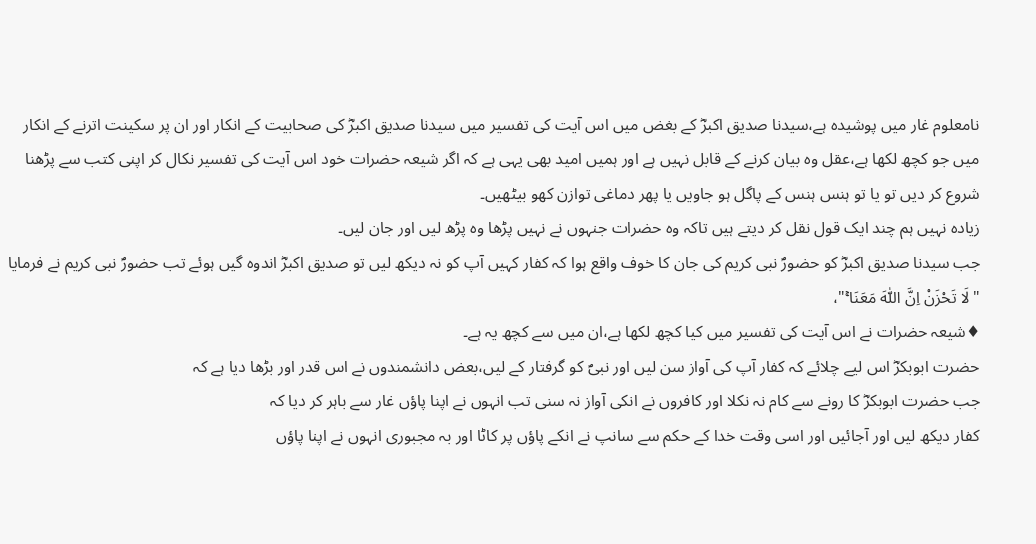نامعلوم غار میں پوشیدہ ہے،سیدنا صدیق اکبرؓ کے بغض میں اس آیت کی تفسیر میں سیدنا صدیق اکبرؓ کی صحابیت کے انکار اور ان پر سکینت اترنے کے انکار میں جو کچھ لکھا ہے،عقل وہ بیان کرنے کے قابل نہیں ہے اور ہمیں امید بھی یہی ہے کہ اگر شیعہ حضرات خود اس آیت کی تفسیر نکال کر اپنی کتب سے پڑھنا شروع کر دیں تو یا تو ہنس ہنس کے پاگل ہو جاویں یا پھر دماغی توازن کھو بیٹھیں۔
زیادہ نہیں ہم چند ایک قول نقل کر دیتے ہیں تاکہ وہ حضرات جنہوں نے نہیں پڑھا وہ پڑھ لیں اور جان لیں۔
جب سیدنا صدیق اکبرؓ کو حضورؐ نبی کریم کی جان کا خوف واقع ہوا کہ کفار کہیں آپ کو نہ دیکھ لیں تو صدیق اکبرؓ اندوہ گیں ہوئے تب حضورؐ نبی کریم نے فرمایا
"لَا تَحْزَنْ اِنَّ اللّٰهَ مَعَنَا ۚ"،
♦شیعہ حضرات نے اس آیت کی تفسیر میں کیا کچھ لکھا ہے،ان میں سے کچھ یہ ہے۔
حضرت ابوبکرؓ اس لیے چلائے کہ کفار آپ کی آواز سن لیں اور نبیؐ کو گرفتار کے لیں،بعض دانشمندوں نے اس قدر اور بڑھا دیا ہے کہ
جب حضرت ابوبکرؓ کا رونے سے کام نہ نکلا اور کافروں نے انکی آواز نہ سنی تب انہوں نے اپنا پاؤں غار سے باہر کر دیا کہ
کفار دیکھ لیں اور آجائیں اور اسی وقت خدا کے حکم سے سانپ نے انکے پاؤں پر کاٹا اور بہ مجبوری انہوں نے اپنا پاؤں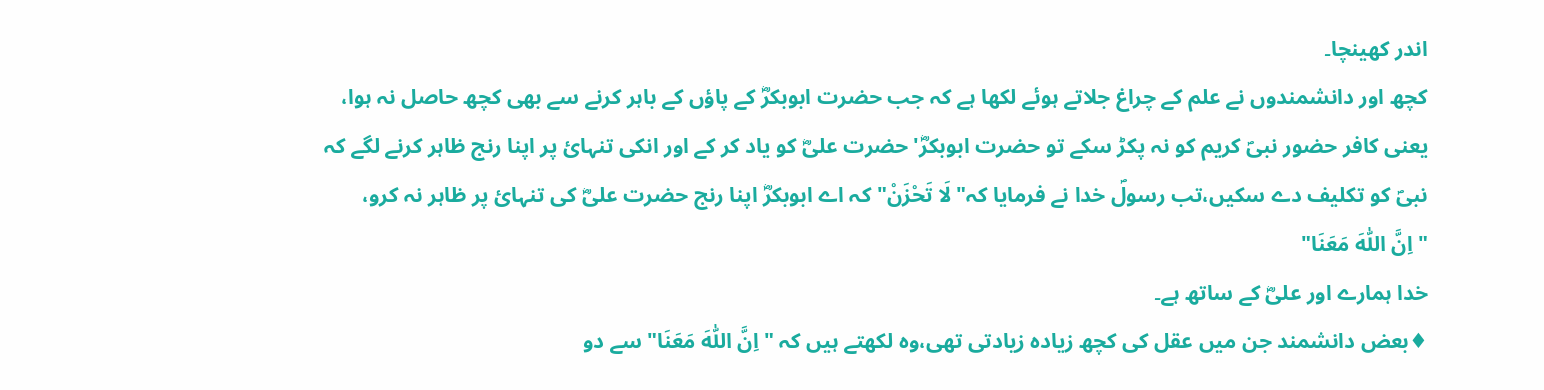اندر کھینچا۔
کچھ اور دانشمندوں نے علم کے چراغ جلاتے ہوئے لکھا ہے کہ جب حضرت ابوبکرؓ کے پاؤں کے باہر کرنے سے بھی کچھ حاصل نہ ہوا،
یعنی کافر حضور نبیؐ کریم کو نہ پکڑ سکے تو حضرت ابوبکرؓ'حضرت علیؓ کو یاد کر کے اور انکی تنہائ پر اپنا رنج ظاہر کرنے لگے کہ
نبیؐ کو تکلیف دے سکیں،تب رسولؐ خدا نے فرمایا کہ"لَا تَحْزَنْ" کہ اے ابوبکرؓ اپنا رنج حضرت علیؓ کی تنہائ پر ظاہر نہ کرو،
"اِنَّ اللّٰهَ مَعَنَا"
خدا ہمارے اور علیؓ کے ساتھ ہے۔
♦بعض دانشمند جن میں عقل کی کچھ زیادہ زیادتی تھی،وہ لکھتے ہیں کہ "اِنَّ اللّٰهَ مَعَنَا" سے دو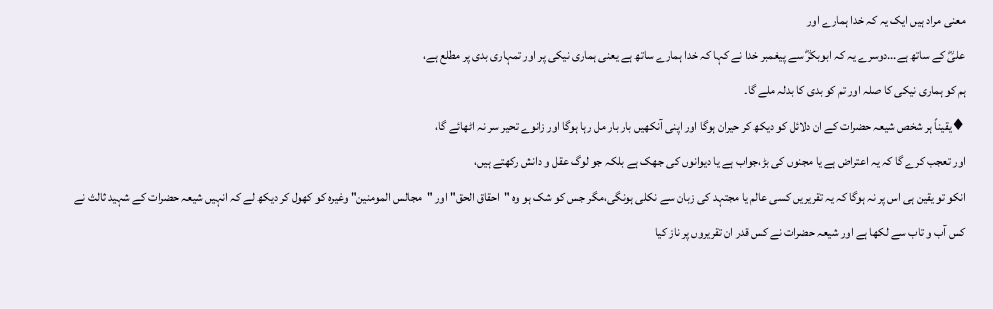معنی مراد ہیں ایک یہ کہ خدا ہمارے اور
علیؓ کے ساتھ ہے...دوسرے یہ کہ ابوبکرؓ سے پیغمبر خدا نے کہا کہ خدا ہمارے ساتھ ہے یعنی ہماری نیکی پر اور تمہاری بدی پر مطلع ہے،
ہم کو ہماری نیکی کا صلہ اور تم کو بدی کا بدلہ ملے گا۔
♦یقیناً ہر شخص شیعہ حضرات کے ان دلائل کو دیکھ کر حیران ہوگا اور اپنی آنکھیں بار بار مل رہا ہوگا اور زانوے تحیر سر نہ اٹھائے گا،
اور تعجب کرے گا کہ یہ اعتراض ہے یا مجنوں کی بڑ،جواب ہے یا دیوانوں کی جھک ہے بلکہ جو لوگ عقل و دانش رکھتے ہیں،
انکو تو یقین ہی اس پر نہ ہوگا کہ یہ تقریریں کسی عالم یا مجتہد کی زبان سے نکلی ہونگی،مگر جس کو شک ہو وہ "احقاق الحق" اور "مجالس المومنین" وغیرہ کو کھول کر دیکھ لے کہ انہیں شیعہ حضرات کے شہید ثالث نے کس آب و تاب سے لکھا ہے اور شیعہ حضرات نے کس قدر ان تقریروں پر ناز کیا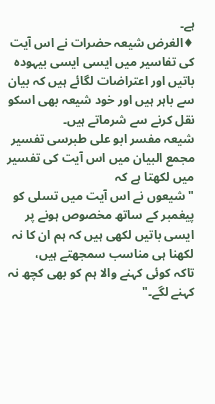ہے۔
♦الغرض شیعہ حضرات نے اس آیت کی تفاسیر میں ایسی ایسی بیہودہ باتیں اور اعتراضات لگائے ہیں کہ بیان سے باہر ہیں اور خود شیعہ بھی اسکو نقل کرنے سے شرماتے ہیں۔
شیعہ مفسر ابو علی طبرسی تفسیر مجمع البیان میں اس آیت کی تفسیر میں لکھتا ہے کہ
"شیعوں نے اس آیت میں تسلی کو پیغمبر کے ساتھ مخصوص ہونے پر ایسی باتیں لکھی ہیں کہ ہم ان کا نہ لکھنا ہی مناسب سمجھتے ہیں،
تاکہ کوئی کہنے والا ہم کو بھی کچھ نہ کہنے لگے۔"